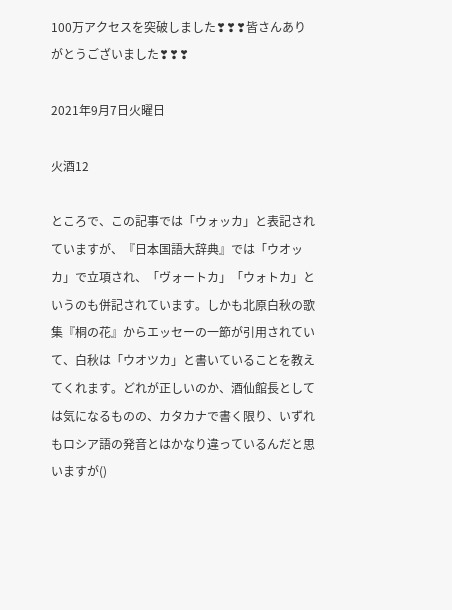100万アクセスを突破しました❣❣❣皆さんありがとうございました❣❣❣

2021年9月7日火曜日

火酒12

ところで、この記事では「ウォッカ」と表記されていますが、『日本国語大辞典』では「ウオッカ」で立項され、「ヴォートカ」「ウォトカ」というのも併記されています。しかも北原白秋の歌集『桐の花』からエッセーの一節が引用されていて、白秋は「ウオツカ」と書いていることを教えてくれます。どれが正しいのか、酒仙館長としては気になるものの、カタカナで書く限り、いずれもロシア語の発音とはかなり違っているんだと思いますが()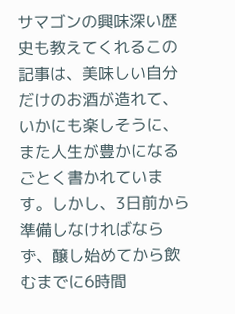サマゴンの興味深い歴史も教えてくれるこの記事は、美味しい自分だけのお酒が造れて、いかにも楽しそうに、また人生が豊かになるごとく書かれています。しかし、3日前から準備しなければならず、醸し始めてから飲むまでに6時間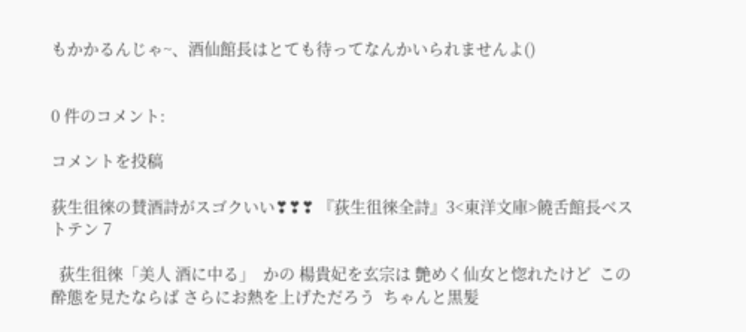もかかるんじゃ~、酒仙館長はとても待ってなんかいられませんよ()


0 件のコメント:

コメントを投稿

荻生徂徠の賛酒詩がスゴクいい❣❣❣ 『荻生徂徠全詩』3<東洋文庫>饒舌館長ベストテン 7

  荻生徂徠「美人 酒に中る」  かの 楊貴妃を玄宗は 艶めく仙女と惚れたけど  この酔態を見たならば さらにお熱を上げただろう  ちゃんと黒髪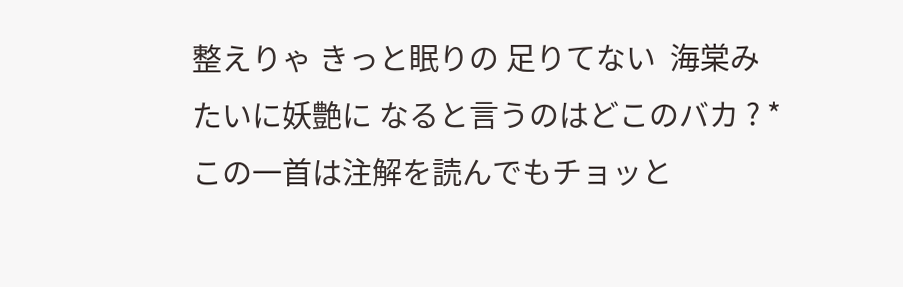整えりゃ きっと眠りの 足りてない  海棠みたいに妖艶に なると言うのはどこのバカ ? *この一首は注解を読んでもチョッと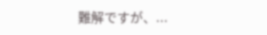難解ですが、...